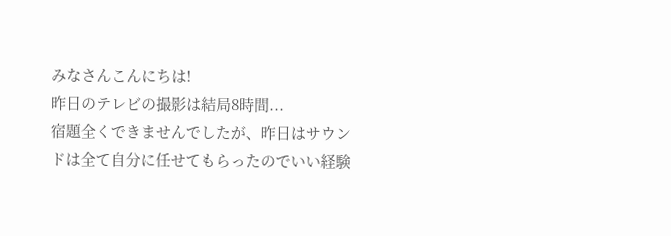みなさんこんにちは!
昨日のテレビの撮影は結局8時間...
宿題全くできませんでしたが、昨日はサウンドは全て自分に任せてもらったのでいい経験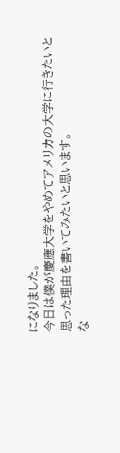になりました。
今日は僕が慶應大学をやめてアメリカの大学に行きたいと思った理由を書いてみたいと思います。
な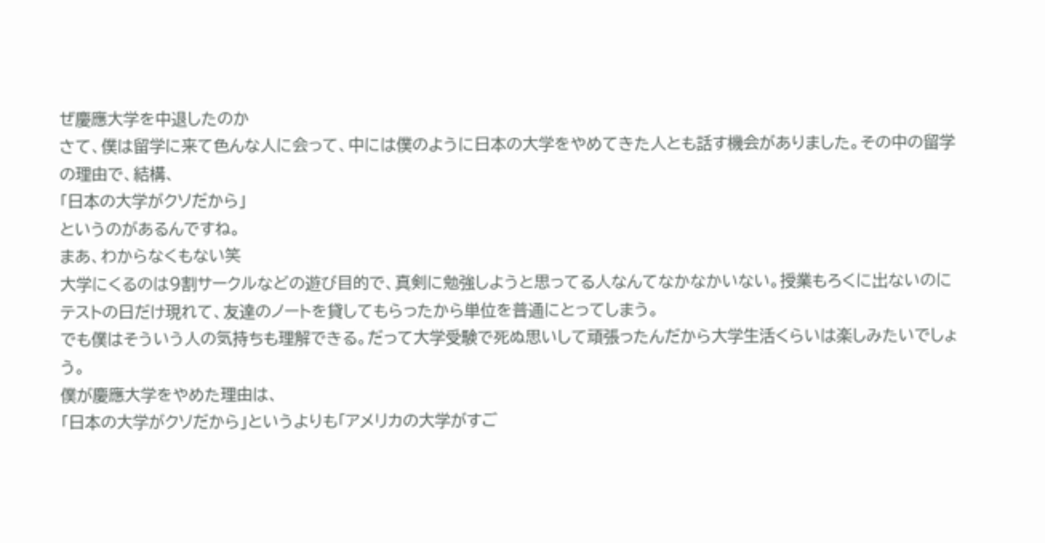ぜ慶應大学を中退したのか
さて、僕は留学に来て色んな人に会って、中には僕のように日本の大学をやめてきた人とも話す機会がありました。その中の留学の理由で、結構、
「日本の大学がクソだから」
というのがあるんですね。
まあ、わからなくもない笑
大学にくるのは9割サークルなどの遊び目的で、真剣に勉強しようと思ってる人なんてなかなかいない。授業もろくに出ないのにテストの日だけ現れて、友達のノートを貸してもらったから単位を普通にとってしまう。
でも僕はそういう人の気持ちも理解できる。だって大学受験で死ぬ思いして頑張ったんだから大学生活くらいは楽しみたいでしょう。
僕が慶應大学をやめた理由は、
「日本の大学がクソだから」というよりも「アメリカの大学がすご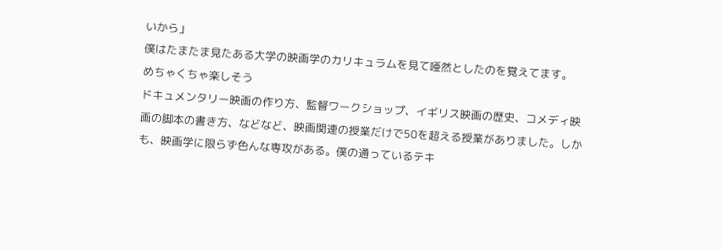いから」
僕はたまたま見たある大学の映画学のカリキュラムを見て唖然としたのを覚えてます。
めちゃくちゃ楽しそう
ドキュメンタリー映画の作り方、監督ワークショップ、イギリス映画の歴史、コメディ映画の脚本の書き方、などなど、映画関連の授業だけで50を超える授業がありました。しかも、映画学に限らず色んな専攻がある。僕の通っているテキ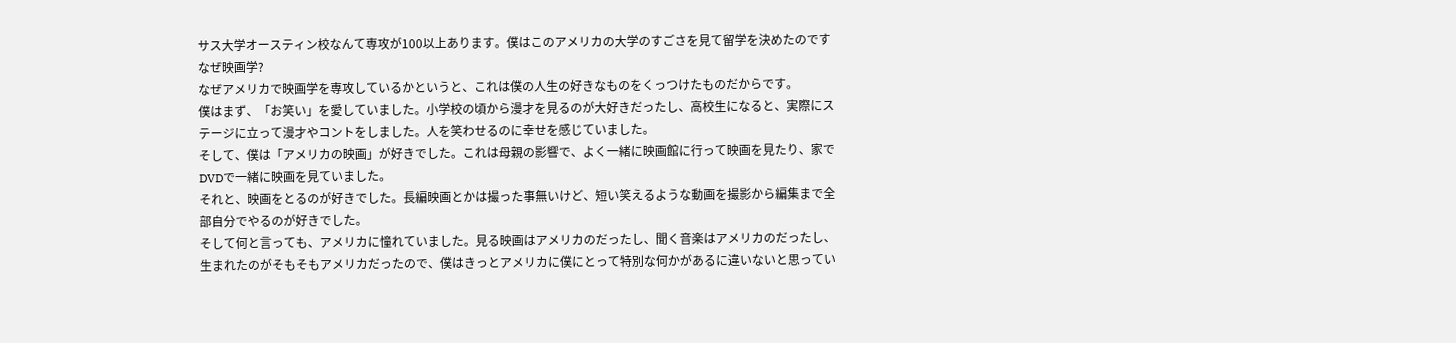サス大学オースティン校なんて専攻が100以上あります。僕はこのアメリカの大学のすごさを見て留学を決めたのです
なぜ映画学?
なぜアメリカで映画学を専攻しているかというと、これは僕の人生の好きなものをくっつけたものだからです。
僕はまず、「お笑い」を愛していました。小学校の頃から漫才を見るのが大好きだったし、高校生になると、実際にステージに立って漫才やコントをしました。人を笑わせるのに幸せを感じていました。
そして、僕は「アメリカの映画」が好きでした。これは母親の影響で、よく一緒に映画館に行って映画を見たり、家でDVDで一緒に映画を見ていました。
それと、映画をとるのが好きでした。長編映画とかは撮った事無いけど、短い笑えるような動画を撮影から編集まで全部自分でやるのが好きでした。
そして何と言っても、アメリカに憧れていました。見る映画はアメリカのだったし、聞く音楽はアメリカのだったし、生まれたのがそもそもアメリカだったので、僕はきっとアメリカに僕にとって特別な何かがあるに違いないと思ってい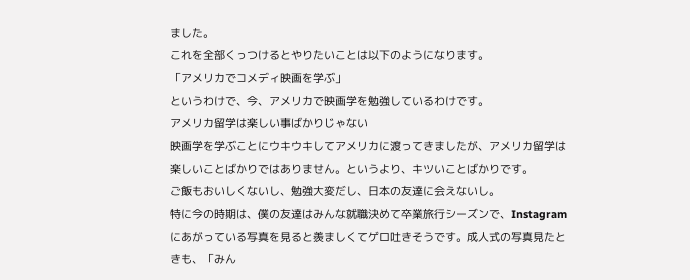ました。
これを全部くっつけるとやりたいことは以下のようになります。
「アメリカでコメディ映画を学ぶ」
というわけで、今、アメリカで映画学を勉強しているわけです。
アメリカ留学は楽しい事ばかりじゃない
映画学を学ぶことにウキウキしてアメリカに渡ってきましたが、アメリカ留学は楽しいことばかりではありません。というより、キツいことばかりです。
ご飯もおいしくないし、勉強大変だし、日本の友達に会えないし。
特に今の時期は、僕の友達はみんな就職決めて卒業旅行シーズンで、Instagramにあがっている写真を見ると羨ましくてゲロ吐きそうです。成人式の写真見たときも、「みん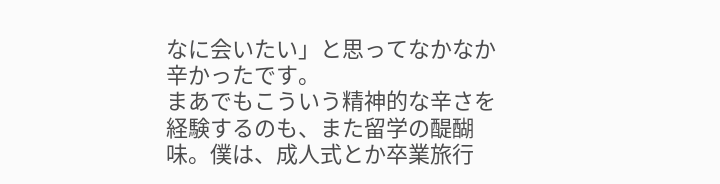なに会いたい」と思ってなかなか辛かったです。
まあでもこういう精神的な辛さを経験するのも、また留学の醍醐味。僕は、成人式とか卒業旅行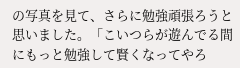の写真を見て、さらに勉強頑張ろうと思いました。「こいつらが遊んでる間にもっと勉強して賢くなってやろ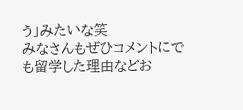う」みたいな笑
みなさんもぜひコメントにでも留学した理由などお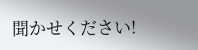聞かせください!